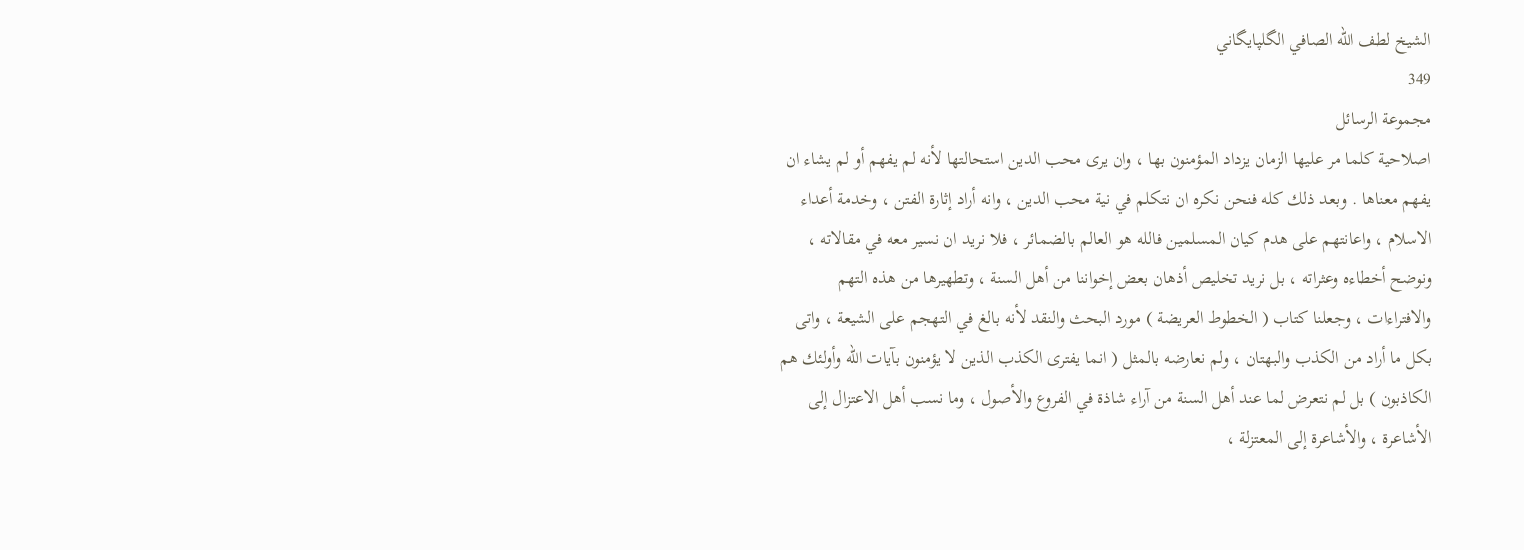الشيخ لطف الله الصافي الگلپايگاني
349
مجموعة الرسائل
اصلاحية كلما مر عليها الزمان يزداد المؤمنون بها ، وان يرى محب الدين استحالتها لأنه لم يفهم أو لم يشاء ان يفهم معناها . وبعد ذلك كله فنحن نكره ان نتكلم في نية محب الدين ، وانه أراد إثارة الفتن ، وخدمة أعداء الاسلام ، واعانتهم على هدم كيان المسلمين فالله هو العالم بالضمائر ، فلا نريد ان نسير معه في مقالاته ، ونوضح أخطاءه وعثراته ، بل نريد تخليص أذهان بعض إخواننا من أهل السنة ، وتطهيرها من هذه التهم والافتراءات ، وجعلنا كتاب ( الخطوط العريضة ) مورد البحث والنقد لأنه بالغ في التهجم على الشيعة ، واتى بكل ما أراد من الكذب والبهتان ، ولم نعارضه بالمثل ( انما يفترى الكذب الذين لا يؤمنون بآيات الله وأولئك هم الكاذبون ) بل لم نتعرض لما عند أهل السنة من آراء شاذة في الفروع والأصول ، وما نسب أهل الاعتزال إلى الأشاعرة ، والأشاعرة إلى المعتزلة ،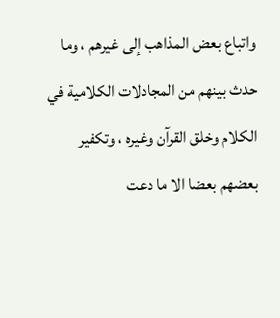واتباع بعض المذاهب إلى غيرهم ، وما حدث بينهم من المجادلات الكلامية في الكلام وخلق القرآن وغيره ، وتكفير بعضهم بعضا الا ما دعت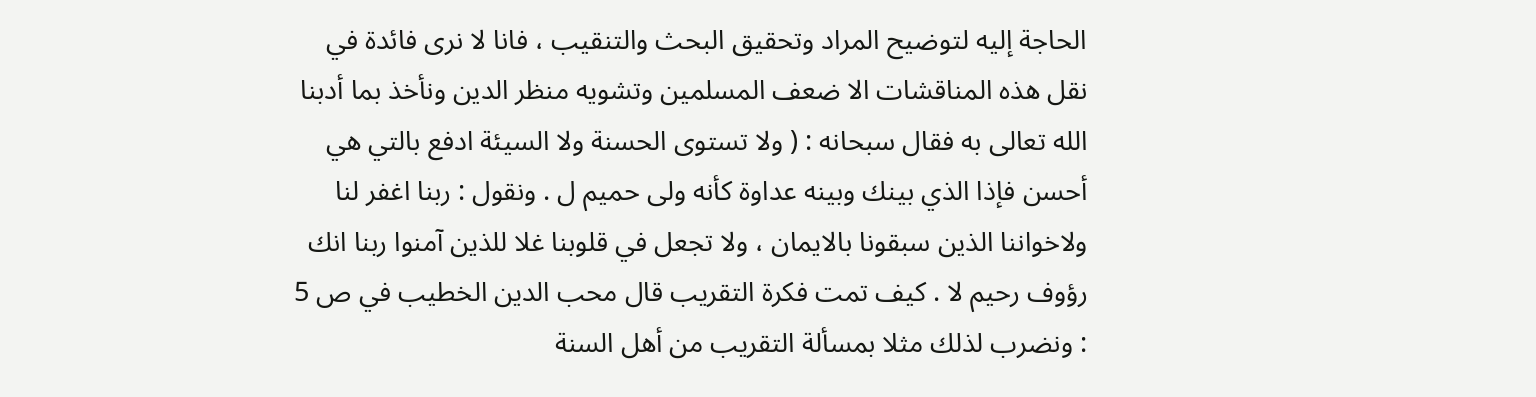الحاجة إليه لتوضيح المراد وتحقيق البحث والتنقيب ، فانا لا نرى فائدة في نقل هذه المناقشات الا ضعف المسلمين وتشويه منظر الدين ونأخذ بما أدبنا الله تعالى به فقال سبحانه : ( ولا تستوى الحسنة ولا السيئة ادفع بالتي هي أحسن فإذا الذي بينك وبينه عداوة كأنه ولى حميم ل . ونقول : ربنا اغفر لنا ولاخواننا الذين سبقونا بالايمان ، ولا تجعل في قلوبنا غلا للذين آمنوا ربنا انك رؤوف رحيم لا . كيف تمت فكرة التقريب قال محب الدين الخطيب في ص 5 : ونضرب لذلك مثلا بمسألة التقريب من أهل السنة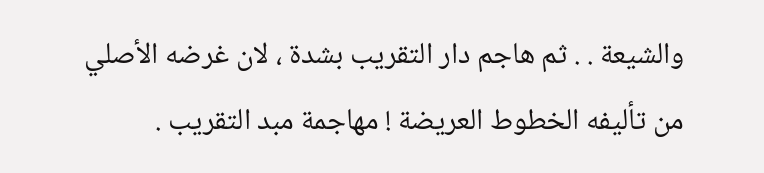والشيعة . . ثم هاجم دار التقريب بشدة ، لان غرضه الأصلي من تأليفه الخطوط العريضة ! مهاجمة مبد التقريب .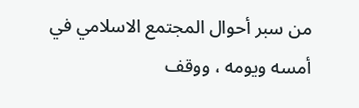من سبر أحوال المجتمع الاسلامي في أمسه ويومه ، ووقف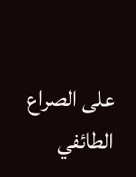على الصراع الطائفي